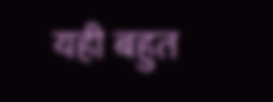यही बहुत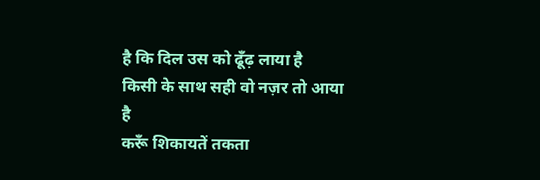है कि दिल उस को ढूँढ़ लाया है
किसी के साथ सही वो नज़र तो आया है
करूँ शिकायतें तकता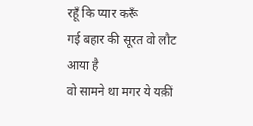रहूँ कि प्यार करूँ
गई बहार की सूरत वो लौट आया है
वो सामने था मगर ये यक़ीं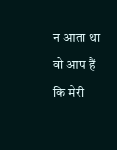न आता था
वो आप हैं कि मेरी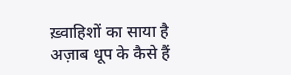ख़्वाहिशों का साया है
अज़ाब धूप के कैसे हैं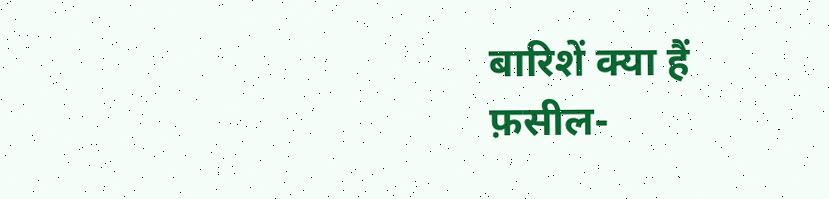बारिशें क्या हैं
फ़सील-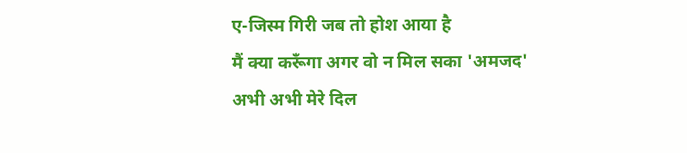ए-जिस्म गिरी जब तो होश आया है
मैं क्या करूँगा अगर वो न मिल सका 'अमजद'
अभी अभी मेरे दिल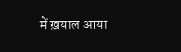में ख़याल आया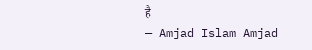है
— Amjad Islam Amjad